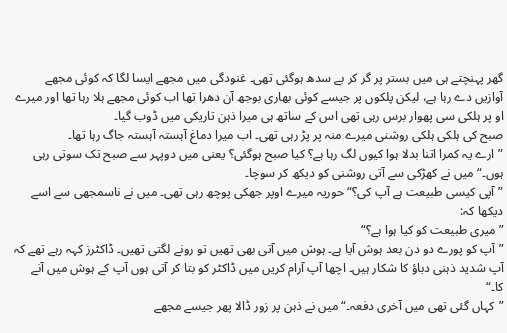گھر پہنچتے ہی میں بستر پر گر کر بے سدھ ہوگئی تھی۔ غنودگی میں مجھے ایسا لگا کہ کوئی مجھے آوازیں دے رہا ہے، لیکن پلکوں پر جیسے کوئی بھاری بوجھ آن دھرا تھا اب کوئی مجھے ہلا رہا تھا اور میرے او پر ہلکی سی پھوار برس رہی تھی اس کے ساتھ ہی میرا ذہن تاریکی میں ڈوب گیا۔
صبح کی ہلکی ہلکی روشنی میرے منہ پر پڑ رہی تھی۔ اب میرا دماغ آہستہ آہستہ جاگ رہا تھا۔
”ارے یہ کمرا اتنا بدلا ہوا کیوں لگ رہا ہے؟ کیا صبح ہوگئی؟ یعنی میں دوپہر سے صبح تک سوتی رہی ہوں۔“ میں نے کھڑکی سے آتی روشنی کو دیکھ کر سوچا۔
”آپی کیسی طبیعت ہے آپ کی؟“ حوریہ میرے اوپر جھکی پوچھ رہی تھی۔ میں نے ناسمجھی سے اسے دیکھا کہ:
”میری طبیعت کو کیا ہوا ہے؟“
”آپ کو پورے دو دن بعد ہوش آیا ہے۔ ہوش میں آتی بھی تھیں تو رونے لگتی تھیں۔ ڈاکٹرز کہہ رہے تھے کہ آپ شدید ذہنی دباؤ کا شکار ہیں۔ اچھا آپ آرام کریں میں ڈاکٹر کو بتا کر آتی ہوں آپ کے ہوش میں آنے کا۔“
”کہاں گئی تھی میں آخری دفعہ۔“ میں نے ذہن پر زور ڈالا پھر جیسے مجھے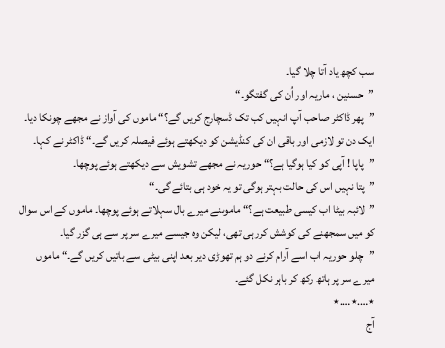سب کچھ یاد آتا چلا گیا۔
”حسنین ، ماریہ اور اُن کی گفتگو۔“
”پھر ڈاکٹر صاحب آپ انہیں کب تک ڈسچارج کریں گے؟“ ماموں کی آواز نے مجھے چونکا دیا۔ ایک دن تو لازمی اور باقی ان کی کنڈیشن کو دیکھتے ہوئے فیصلہ کریں گے۔“ ڈاکٹر نے کہا۔
”پاپا ! آپی کو کیا ہوگیا ہے؟“ حوریہ نے مجھے تشویش سے دیکھتے ہوئے پوچھا۔
”پتا نہیں اس کی حالت بہتر ہوگی تو یہ خود ہی بتائے گی۔“
”لائبہ بیٹا اب کیسی طبیعت ہے؟“ ماموںنے میرے بال سہلاتے ہوئے پوچھا۔ ماموں کے اس سوال کو میں سمجھنے کی کوشش کررہی تھی، لیکن وہ جیسے میرے سر پر سے ہی گزر گیا۔
”چلو حوریہ اب اسے آرام کرنے دو ہم تھوڑی دیر بعد اپنی بیٹی سے باتیں کریں گے۔“ ماموں میرے سر پر ہاتھ رکھ کر باہر نکل گئے۔
٭….٭….٭
آج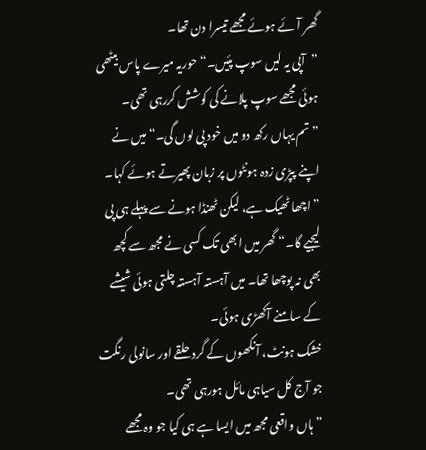گھر آئے ہوئے مجھے تیسرا دن تھا۔
”آپی یہ لیں سوپ پئیں۔“ حوریہ میرے پاس بیٹھی ہوئی مجھے سوپ پلانے کی کوشش کررہی تھی۔
”تم یہاں رکھ دو میں خود پی لوں گی۔“ میں نے اپنے پپڑی زدہ ہونٹوں پر زبان پھیرتے ہوئے کہا۔
”اچھا ٹھیک ہے، لیکن ٹھنڈا ہونے سے پہلے ہی پی لیجیے گا۔“ گھر میں ابھی تک کسی نے مجھ سے کچھ بھی نہ پوچھا تھا۔ میں آہستہ آہستہ چلتی ہوئی شیشے کے سامنے آکھڑی ہوئی۔
خشک ہونٹ، آنکھوں کے گرد حلقے اور سانولی رنگت جو آج کل سیاہی مائل ہورہی تھی۔
”ہاں واقعی مجھ میں ایسا ہے ہی کیا جو وہ مجھے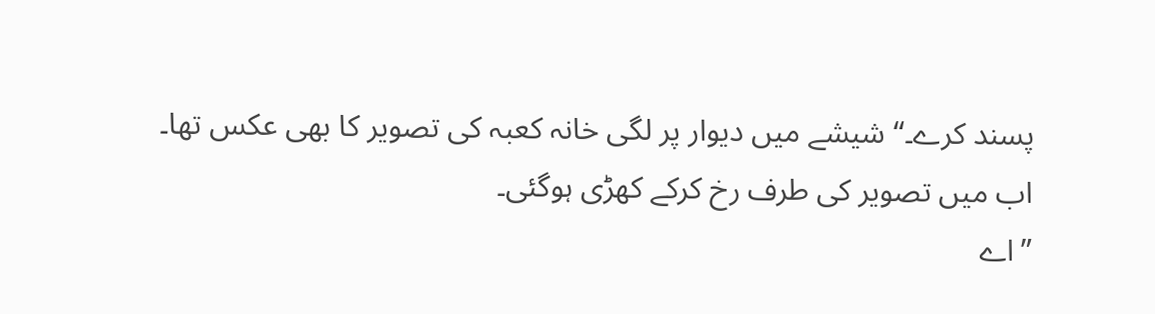پسند کرے۔“ شیشے میں دیوار پر لگی خانہ کعبہ کی تصویر کا بھی عکس تھا۔ اب میں تصویر کی طرف رخ کرکے کھڑی ہوگئی۔
”اے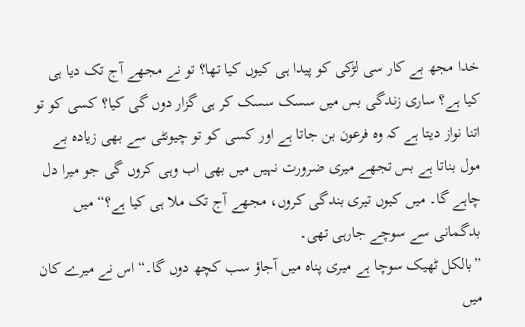خدا مجھ بے کار سی لڑکی کو پیدا ہی کیوں کیا تھا؟ تو نے مجھے آج تک دیا ہی کیا ہے؟ ساری زندگی بس میں سسک سسک کر ہی گزار دوں گی کیا؟ کسی کو تو اتنا نواز دیتا ہے کہ وہ فرعون بن جاتا ہے اور کسی کو تو چیونٹی سے بھی زیادہ بے مول بناتا ہے بس تجھے میری ضرورت نہیں میں بھی اب وہی کروں گی جو میرا دل چاہے گا۔ میں کیوں تیری بندگی کروں، مجھے آج تک ملا ہی کیا ہے؟“ میں بدگمانی سے سوچے جارہی تھی۔
”بالکل ٹھیک سوچا ہے میری پناہ میں آجاؤ سب کچھ دوں گا۔“ اس نے میرے کان میں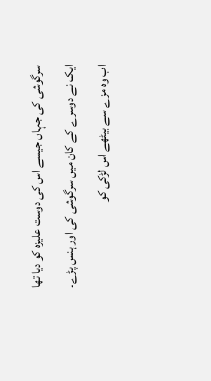سرگوشی کی جہاں جیسے اس کی دوست علیزہ کو دیا تھا ایک نے دوسرے کے کان میں سرگوشی کی اور ہنس پڑے۔ اب وہ مزے سے بیٹھے اس لڑکی کو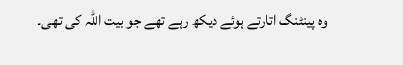وہ پینٹنگ اتارتے ہوئے دیکھ رہے تھے جو بیت اللہ کی تھی۔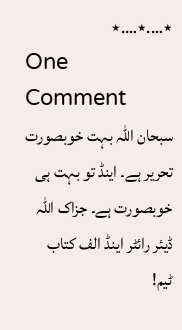٭….٭….٭
One Comment
سبحان اللہ بہت خوبصورت تحریر ہے۔ اینڈ تو بہت ہی خوبصورت ہے۔ جزاک اللہ ڈیئر رائٹر اینڈ الف کتاب ٹیم!